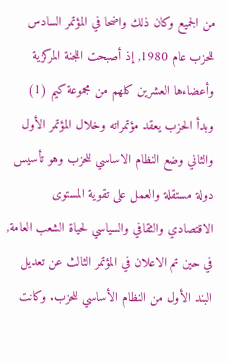من الجميع وكان ذلك واضحا في المؤتمر السادس للحزب عام 1980, إذ أصبحت اللجنة المركزية وأعضاءها العشرين كلهم من مجموعة كيم (1)
وبدأ الحزب يعقد مؤتمراته وخلال المؤتمر الأول والثاني وضع النظام الاساسي للحزب وهو تأسيس دولة مستقلة والعمل على تقوية المستوى الاقتصادي والثقافي والسياسي لحياة الشعب العامة, في حين تم الاعلان في المؤتمر الثالث عن تعديل البند الأول من النظام الأساسي للحزب. وكانت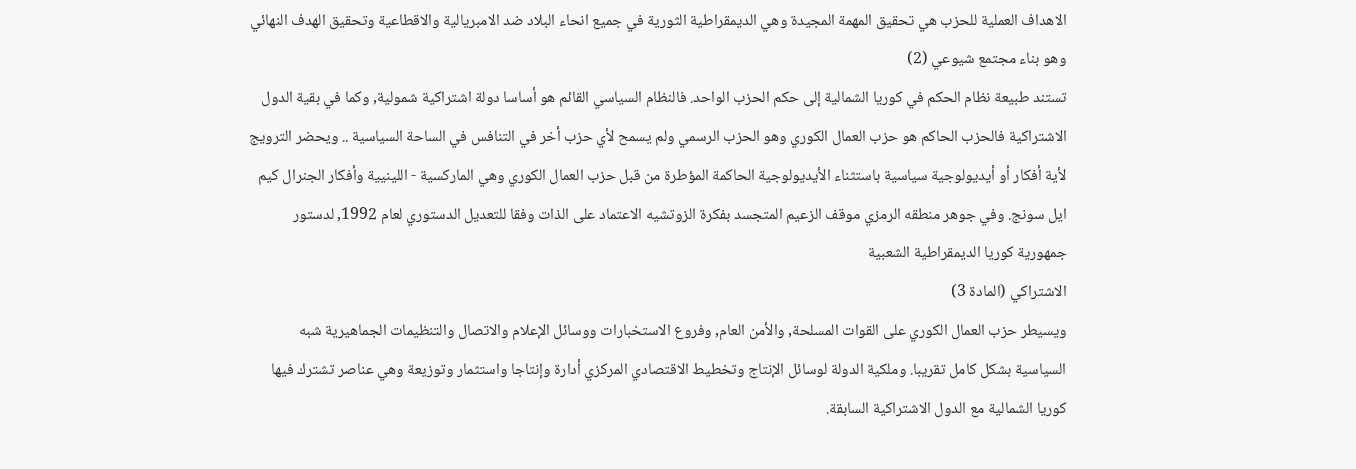الاهداف العملية للحزب هي تحقيق المهمة المجيدة وهي الديمقراطية الثورية في جميع انحاء البلاد ضد الامبريالية والاقطاعية وتحقيق الهدف النهائي وهو بناء مجتمع شيوعي (2)
تستند طبيعة نظام الحكم في كوريا الشمالية إلى حكم الحزب الواحد. فالنظام السياسي القائم هو أساسا دولة اشتراكية شمولية, وكما في بقية الدول الاشتراكية فالحزب الحاكم هو حزب العمال الكوري وهو الحزب الرسمي ولم يسمح لأي حزب أخر في التنافس في الساحة السياسية .. ويحضر الترويج لأية أفكار أو أيديولوجية سياسية باستثناء الأيديولوجية الحاكمة المؤطرة من قبل حزب العمال الكوري وهي الماركسية - اللينيية وأفكار الجنرال كيم ايل سونج. وفي جوهر منطقه الرمزي موقف الزعيم المتجسد بفكرة الزوتشيه الاعتماد على الذات وفقا للتعديل الدستوري لعام 1992, لدستور جمهورية كوريا الديمقراطية الشعبية
الاشتراكي (المادة 3)
ويسيطر حزب العمال الكوري على القوات المسلحة, والأمن العام, وفروع الاستخبارات ووسائل الإعلام والاتصال والتنظيمات الجماهيرية شبه السياسية بشكل كامل تقريبا. وملكية الدولة لوسائل الإنتاج وتخطيط الاقتصادي المركزي أدارة وإنتاجا واستثمار وتوزيعة وهي عناصر تشترك فيها كوريا الشمالية مع الدول الاشتراكية السابقة.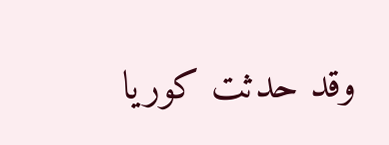وقد حدثت كوريا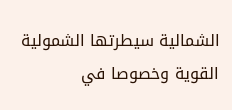الشمالية سيطرتها الشمولية القوية وخصوصا في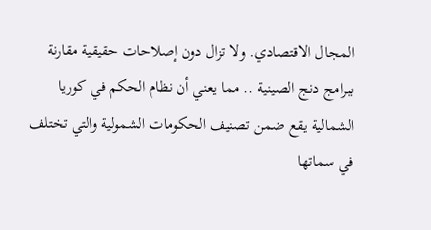المجال الاقتصادي. ولا تزال دون إصلاحات حقيقية مقارنة ببرامج دنج الصينية .. مما يعني أن نظام الحكم في كوريا الشمالية يقع ضمن تصنيف الحكومات الشمولية والتي تختلف في سماتها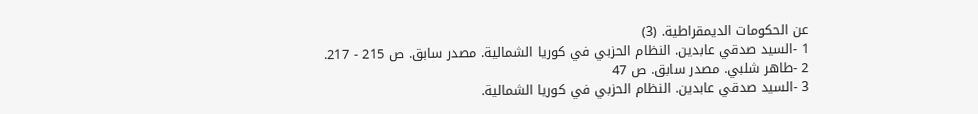عن الحكومات الديمقراطية. (3)
1 -السيد صدقي عابدين. النظام الحزبي في كوريا الشمالية. مصدر سابق. ص 215 - 217.
2 -طاهر شلبي. مصدر سابق. ص 47
3 -السيد صدقي عابدين. النظام الحزبي في كوريا الشمالية.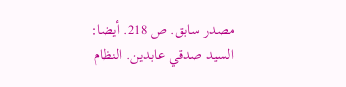مصدر سابق. ص 218. أيضا: السيد صدقي عابدين. النظام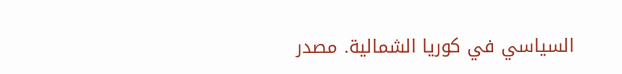السياسي في كوريا الشمالية. مصدر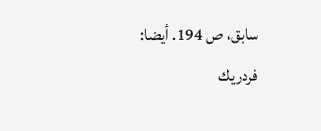سابق، ص 194. أيضا: فردريك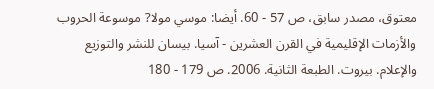معتوق، مصدر سابق، ص 57 - 60. أيضا: موسي مولا? موسوعة الحروب والأزمات الإقليمية في القرن العشرين - آسيا. بيسان للنشر والتوزيع والإعلام. بيروت. الطبعة الثانية. 2006. ص 179 - 180